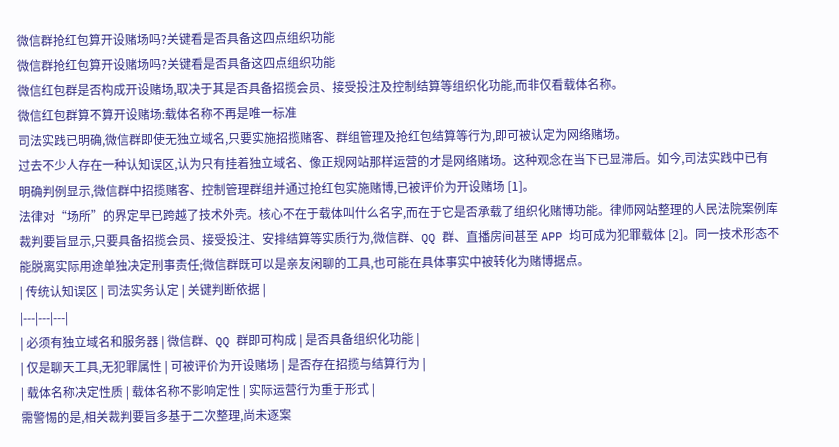微信群抢红包算开设赌场吗?关键看是否具备这四点组织功能
微信群抢红包算开设赌场吗?关键看是否具备这四点组织功能
微信红包群是否构成开设赌场,取决于其是否具备招揽会员、接受投注及控制结算等组织化功能,而非仅看载体名称。
微信红包群算不算开设赌场:载体名称不再是唯一标准
司法实践已明确,微信群即使无独立域名,只要实施招揽赌客、群组管理及抢红包结算等行为,即可被认定为网络赌场。
过去不少人存在一种认知误区,认为只有挂着独立域名、像正规网站那样运营的才是网络赌场。这种观念在当下已显滞后。如今,司法实践中已有明确判例显示,微信群中招揽赌客、控制管理群组并通过抢红包实施赌博,已被评价为开设赌场 [1]。
法律对“场所”的界定早已跨越了技术外壳。核心不在于载体叫什么名字,而在于它是否承载了组织化赌博功能。律师网站整理的人民法院案例库裁判要旨显示,只要具备招揽会员、接受投注、安排结算等实质行为,微信群、QQ 群、直播房间甚至 APP 均可成为犯罪载体 [2]。同一技术形态不能脱离实际用途单独决定刑事责任;微信群既可以是亲友闲聊的工具,也可能在具体事实中被转化为赌博据点。
| 传统认知误区 | 司法实务认定 | 关键判断依据 |
|---|---|---|
| 必须有独立域名和服务器 | 微信群、QQ 群即可构成 | 是否具备组织化功能 |
| 仅是聊天工具,无犯罪属性 | 可被评价为开设赌场 | 是否存在招揽与结算行为 |
| 载体名称决定性质 | 载体名称不影响定性 | 实际运营行为重于形式 |
需警惕的是,相关裁判要旨多基于二次整理,尚未逐案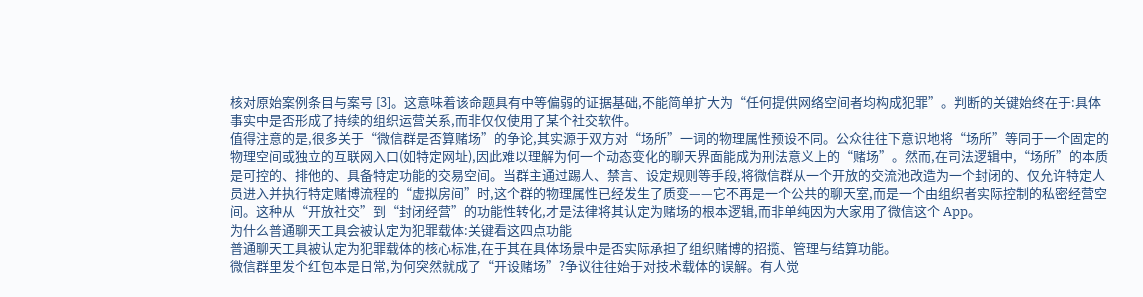核对原始案例条目与案号 [3]。这意味着该命题具有中等偏弱的证据基础,不能简单扩大为“任何提供网络空间者均构成犯罪”。判断的关键始终在于:具体事实中是否形成了持续的组织运营关系,而非仅仅使用了某个社交软件。
值得注意的是,很多关于“微信群是否算赌场”的争论,其实源于双方对“场所”一词的物理属性预设不同。公众往往下意识地将“场所”等同于一个固定的物理空间或独立的互联网入口(如特定网址),因此难以理解为何一个动态变化的聊天界面能成为刑法意义上的“赌场”。然而,在司法逻辑中,“场所”的本质是可控的、排他的、具备特定功能的交易空间。当群主通过踢人、禁言、设定规则等手段,将微信群从一个开放的交流池改造为一个封闭的、仅允许特定人员进入并执行特定赌博流程的“虚拟房间”时,这个群的物理属性已经发生了质变——它不再是一个公共的聊天室,而是一个由组织者实际控制的私密经营空间。这种从“开放社交”到“封闭经营”的功能性转化,才是法律将其认定为赌场的根本逻辑,而非单纯因为大家用了微信这个 App。
为什么普通聊天工具会被认定为犯罪载体:关键看这四点功能
普通聊天工具被认定为犯罪载体的核心标准,在于其在具体场景中是否实际承担了组织赌博的招揽、管理与结算功能。
微信群里发个红包本是日常,为何突然就成了“开设赌场”?争议往往始于对技术载体的误解。有人觉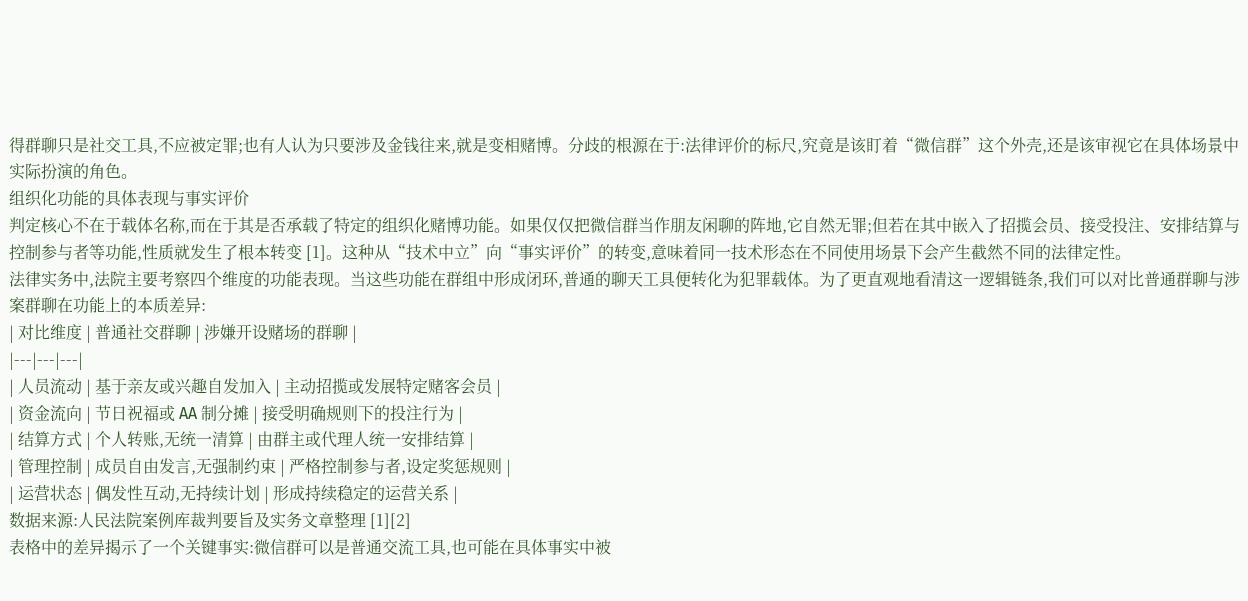得群聊只是社交工具,不应被定罪;也有人认为只要涉及金钱往来,就是变相赌博。分歧的根源在于:法律评价的标尺,究竟是该盯着“微信群”这个外壳,还是该审视它在具体场景中实际扮演的角色。
组织化功能的具体表现与事实评价
判定核心不在于载体名称,而在于其是否承载了特定的组织化赌博功能。如果仅仅把微信群当作朋友闲聊的阵地,它自然无罪;但若在其中嵌入了招揽会员、接受投注、安排结算与控制参与者等功能,性质就发生了根本转变 [1]。这种从“技术中立”向“事实评价”的转变,意味着同一技术形态在不同使用场景下会产生截然不同的法律定性。
法律实务中,法院主要考察四个维度的功能表现。当这些功能在群组中形成闭环,普通的聊天工具便转化为犯罪载体。为了更直观地看清这一逻辑链条,我们可以对比普通群聊与涉案群聊在功能上的本质差异:
| 对比维度 | 普通社交群聊 | 涉嫌开设赌场的群聊 |
|---|---|---|
| 人员流动 | 基于亲友或兴趣自发加入 | 主动招揽或发展特定赌客会员 |
| 资金流向 | 节日祝福或 AA 制分摊 | 接受明确规则下的投注行为 |
| 结算方式 | 个人转账,无统一清算 | 由群主或代理人统一安排结算 |
| 管理控制 | 成员自由发言,无强制约束 | 严格控制参与者,设定奖惩规则 |
| 运营状态 | 偶发性互动,无持续计划 | 形成持续稳定的运营关系 |
数据来源:人民法院案例库裁判要旨及实务文章整理 [1][2]
表格中的差异揭示了一个关键事实:微信群可以是普通交流工具,也可能在具体事实中被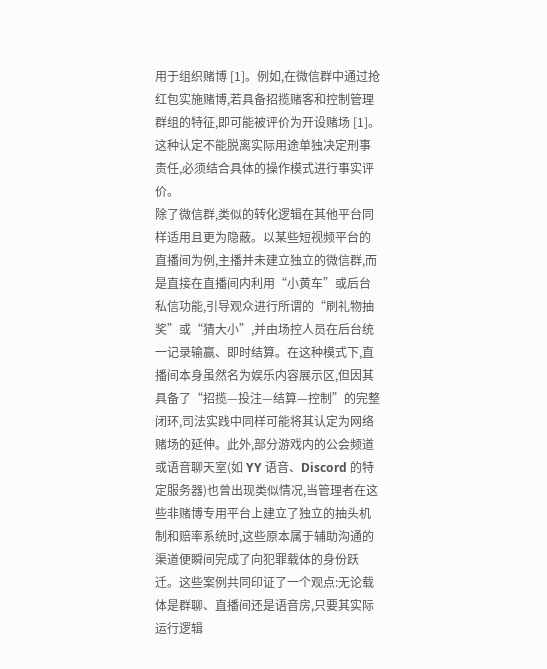用于组织赌博 [1]。例如,在微信群中通过抢红包实施赌博,若具备招揽赌客和控制管理群组的特征,即可能被评价为开设赌场 [1]。这种认定不能脱离实际用途单独决定刑事责任,必须结合具体的操作模式进行事实评价。
除了微信群,类似的转化逻辑在其他平台同样适用且更为隐蔽。以某些短视频平台的直播间为例,主播并未建立独立的微信群,而是直接在直播间内利用“小黄车”或后台私信功能,引导观众进行所谓的“刷礼物抽奖”或“猜大小”,并由场控人员在后台统一记录输赢、即时结算。在这种模式下,直播间本身虽然名为娱乐内容展示区,但因其具备了“招揽—投注—结算—控制”的完整闭环,司法实践中同样可能将其认定为网络赌场的延伸。此外,部分游戏内的公会频道或语音聊天室(如 YY 语音、Discord 的特定服务器)也曾出现类似情况,当管理者在这些非赌博专用平台上建立了独立的抽头机制和赔率系统时,这些原本属于辅助沟通的渠道便瞬间完成了向犯罪载体的身份跃迁。这些案例共同印证了一个观点:无论载体是群聊、直播间还是语音房,只要其实际运行逻辑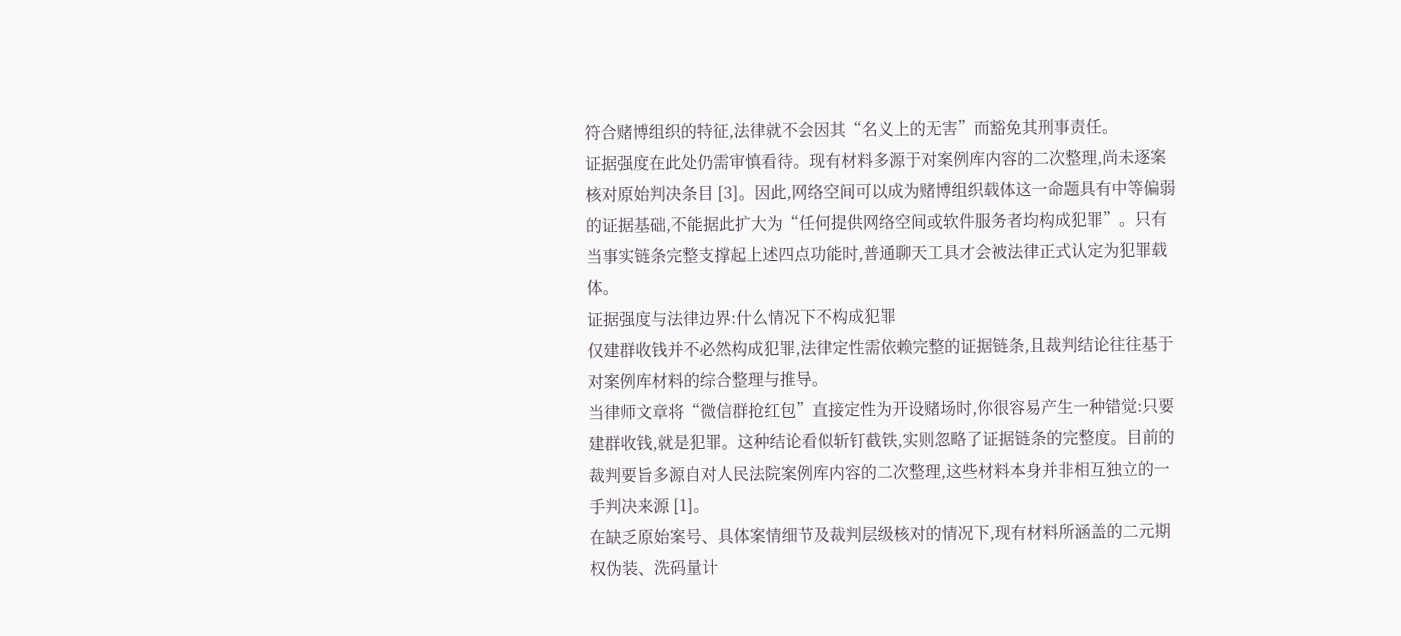符合赌博组织的特征,法律就不会因其“名义上的无害”而豁免其刑事责任。
证据强度在此处仍需审慎看待。现有材料多源于对案例库内容的二次整理,尚未逐案核对原始判决条目 [3]。因此,网络空间可以成为赌博组织载体这一命题具有中等偏弱的证据基础,不能据此扩大为“任何提供网络空间或软件服务者均构成犯罪”。只有当事实链条完整支撑起上述四点功能时,普通聊天工具才会被法律正式认定为犯罪载体。
证据强度与法律边界:什么情况下不构成犯罪
仅建群收钱并不必然构成犯罪,法律定性需依赖完整的证据链条,且裁判结论往往基于对案例库材料的综合整理与推导。
当律师文章将“微信群抢红包”直接定性为开设赌场时,你很容易产生一种错觉:只要建群收钱,就是犯罪。这种结论看似斩钉截铁,实则忽略了证据链条的完整度。目前的裁判要旨多源自对人民法院案例库内容的二次整理,这些材料本身并非相互独立的一手判决来源 [1]。
在缺乏原始案号、具体案情细节及裁判层级核对的情况下,现有材料所涵盖的二元期权伪装、洗码量计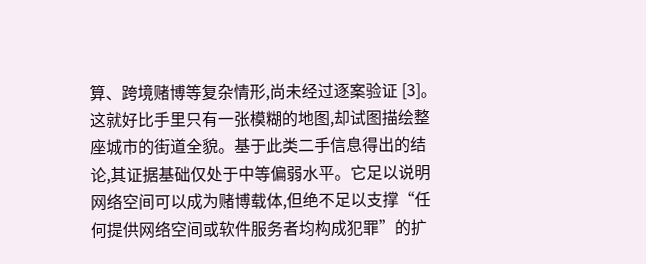算、跨境赌博等复杂情形,尚未经过逐案验证 [3]。这就好比手里只有一张模糊的地图,却试图描绘整座城市的街道全貌。基于此类二手信息得出的结论,其证据基础仅处于中等偏弱水平。它足以说明网络空间可以成为赌博载体,但绝不足以支撑“任何提供网络空间或软件服务者均构成犯罪”的扩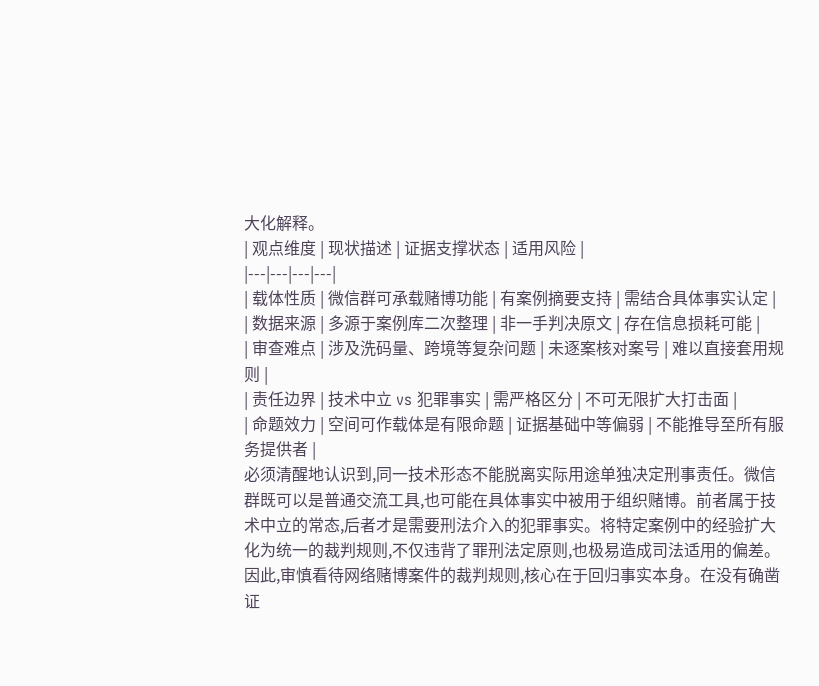大化解释。
| 观点维度 | 现状描述 | 证据支撑状态 | 适用风险 |
|---|---|---|---|
| 载体性质 | 微信群可承载赌博功能 | 有案例摘要支持 | 需结合具体事实认定 |
| 数据来源 | 多源于案例库二次整理 | 非一手判决原文 | 存在信息损耗可能 |
| 审查难点 | 涉及洗码量、跨境等复杂问题 | 未逐案核对案号 | 难以直接套用规则 |
| 责任边界 | 技术中立 vs 犯罪事实 | 需严格区分 | 不可无限扩大打击面 |
| 命题效力 | 空间可作载体是有限命题 | 证据基础中等偏弱 | 不能推导至所有服务提供者 |
必须清醒地认识到,同一技术形态不能脱离实际用途单独决定刑事责任。微信群既可以是普通交流工具,也可能在具体事实中被用于组织赌博。前者属于技术中立的常态,后者才是需要刑法介入的犯罪事实。将特定案例中的经验扩大化为统一的裁判规则,不仅违背了罪刑法定原则,也极易造成司法适用的偏差。
因此,审慎看待网络赌博案件的裁判规则,核心在于回归事实本身。在没有确凿证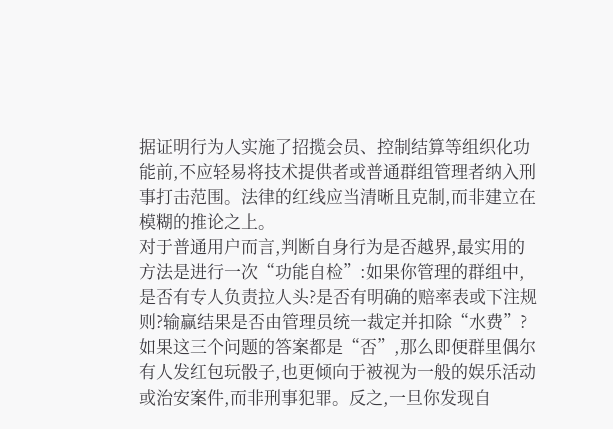据证明行为人实施了招揽会员、控制结算等组织化功能前,不应轻易将技术提供者或普通群组管理者纳入刑事打击范围。法律的红线应当清晰且克制,而非建立在模糊的推论之上。
对于普通用户而言,判断自身行为是否越界,最实用的方法是进行一次“功能自检”:如果你管理的群组中,是否有专人负责拉人头?是否有明确的赔率表或下注规则?输赢结果是否由管理员统一裁定并扣除“水费”?如果这三个问题的答案都是“否”,那么即便群里偶尔有人发红包玩骰子,也更倾向于被视为一般的娱乐活动或治安案件,而非刑事犯罪。反之,一旦你发现自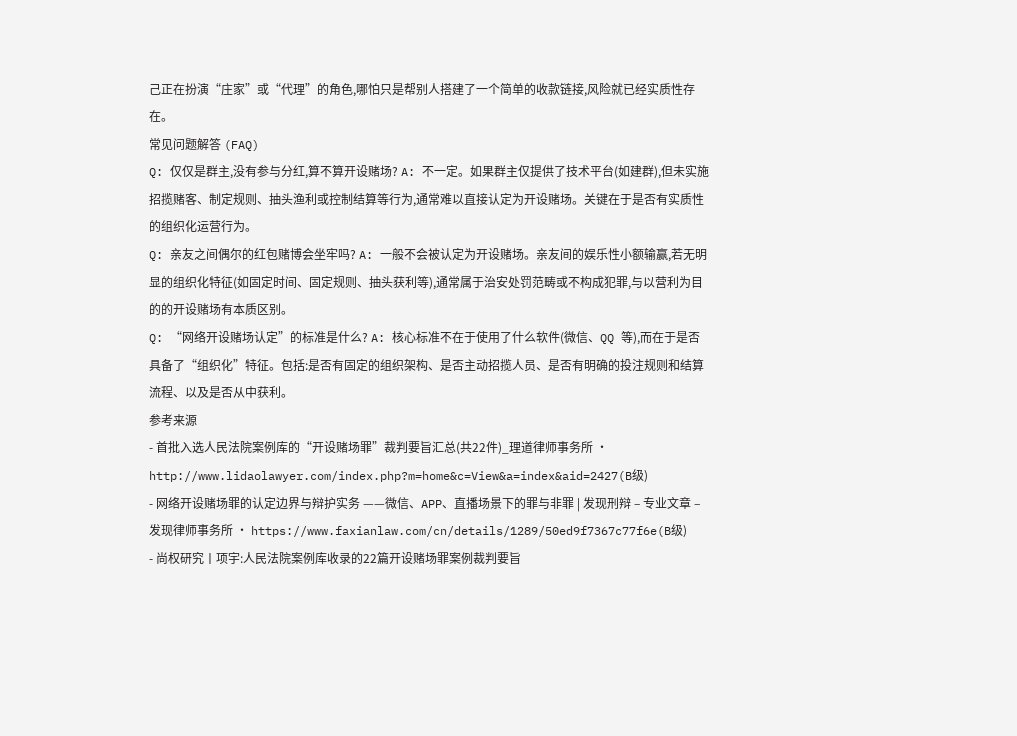己正在扮演“庄家”或“代理”的角色,哪怕只是帮别人搭建了一个简单的收款链接,风险就已经实质性存在。
常见问题解答 (FAQ)
Q: 仅仅是群主,没有参与分红,算不算开设赌场? A: 不一定。如果群主仅提供了技术平台(如建群),但未实施招揽赌客、制定规则、抽头渔利或控制结算等行为,通常难以直接认定为开设赌场。关键在于是否有实质性的组织化运营行为。
Q: 亲友之间偶尔的红包赌博会坐牢吗? A: 一般不会被认定为开设赌场。亲友间的娱乐性小额输赢,若无明显的组织化特征(如固定时间、固定规则、抽头获利等),通常属于治安处罚范畴或不构成犯罪,与以营利为目的的开设赌场有本质区别。
Q: “网络开设赌场认定”的标准是什么? A: 核心标准不在于使用了什么软件(微信、QQ 等),而在于是否具备了“组织化”特征。包括:是否有固定的组织架构、是否主动招揽人员、是否有明确的投注规则和结算流程、以及是否从中获利。
参考来源
- 首批入选人民法院案例库的“开设赌场罪”裁判要旨汇总(共22件)_理道律师事务所 · http://www.lidaolawyer.com/index.php?m=home&c=View&a=index&aid=2427(B级)
- 网络开设赌场罪的认定边界与辩护实务 ——微信、APP、直播场景下的罪与非罪 | 发现刑辩 – 专业文章 – 发现律师事务所 · https://www.faxianlaw.com/cn/details/1289/50ed9f7367c77f6e(B级)
- 尚权研究丨项宇:人民法院案例库收录的22篇开设赌场罪案例裁判要旨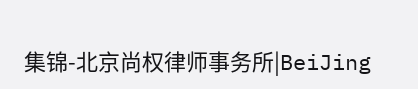集锦-北京尚权律师事务所|BeiJing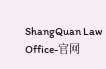ShangQuan Law Office-官网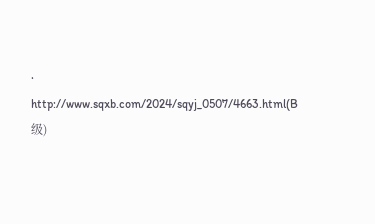· http://www.sqxb.com/2024/sqyj_0507/4663.html(B级)